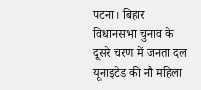पटना। बिहार विधानसभा चुनाव के दूसरे चरण में जनता दल यूनाइटेड की नौ महिला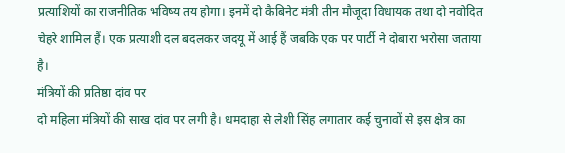प्रत्याशियों का राजनीतिक भविष्य तय होगा। इनमें दो कैबिनेट मंत्री तीन मौजूदा विधायक तथा दो नवोदित चेहरे शामिल हैं। एक प्रत्याशी दल बदलकर जदयू में आई हैं जबकि एक पर पार्टी ने दोबारा भरोसा जताया है।
मंत्रियों की प्रतिष्ठा दांव पर
दो महिला मंत्रियों की साख दांव पर लगी है। धमदाहा से लेशी सिंह लगातार कई चुनावों से इस क्षेत्र का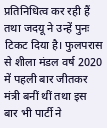प्रतिनिधित्व कर रही हैं तथा जदयू ने उन्हें पुनः टिकट दिया है। फुलपरास से शीला मंडल वर्ष 2020 में पहली बार जीतकर मंत्री बनीं थीं तथा इस बार भी पार्टी ने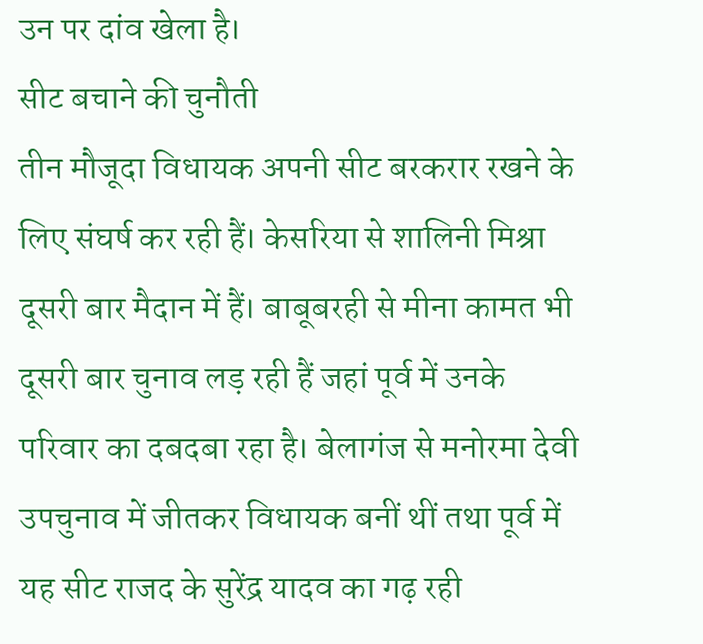उन पर दांव खेला है।
सीट बचाने की चुनौती
तीन मौजूदा विधायक अपनी सीट बरकरार रखने के लिए संघर्ष कर रही हैं। केसरिया से शालिनी मिश्रा दूसरी बार मैदान में हैं। बाबूबरही से मीना कामत भी दूसरी बार चुनाव लड़ रही हैं जहां पूर्व में उनके परिवार का दबदबा रहा है। बेलागंज से मनोरमा देवी उपचुनाव में जीतकर विधायक बनीं थीं तथा पूर्व में यह सीट राजद के सुरेंद्र यादव का गढ़ रही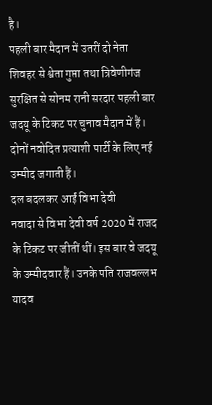है।
पहली बार मैदान में उतरीं दो नेता
शिवहर से श्वेता गुप्ता तथा त्रिवेणीगंज सुरक्षित से सोनम रानी सरदार पहली बार जदयू के टिकट पर चुनाव मैदान में हैं। दोनों नवोदित प्रत्याशी पार्टी के लिए नई उम्मीद जगाती हैं।
दल बदलकर आईं विभा देवी
नवादा से विभा देवी वर्ष 2020 में राजद के टिकट पर जीतीं थीं। इस बार वे जदयू के उम्मीदवार हैं। उनके पति राजवल्लभ यादव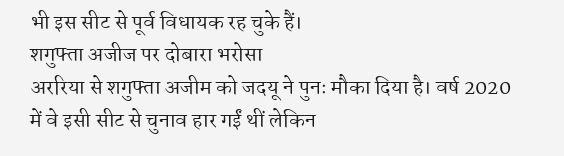भी इस सीट से पूर्व विधायक रह चुके हैं।
शगुफ्ता अजीज पर दोबारा भरोसा
अररिया से शगुफ्ता अजीम को जदयू ने पुनः मौका दिया है। वर्ष 2020 में वे इसी सीट से चुनाव हार गईं थीं लेकिन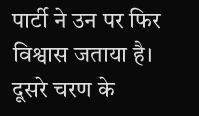पार्टी ने उन पर फिर विश्वास जताया है।
दूसरे चरण के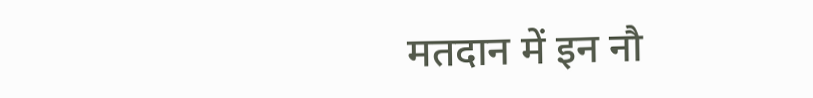मतदान में इन नौ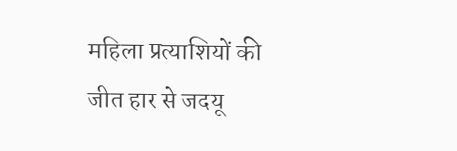महिला प्रत्याशियों की जीत हार से जदयू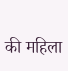की महिला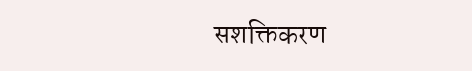सशक्तिकरण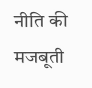नीति की मजबूती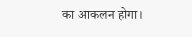का आकलन होगा।